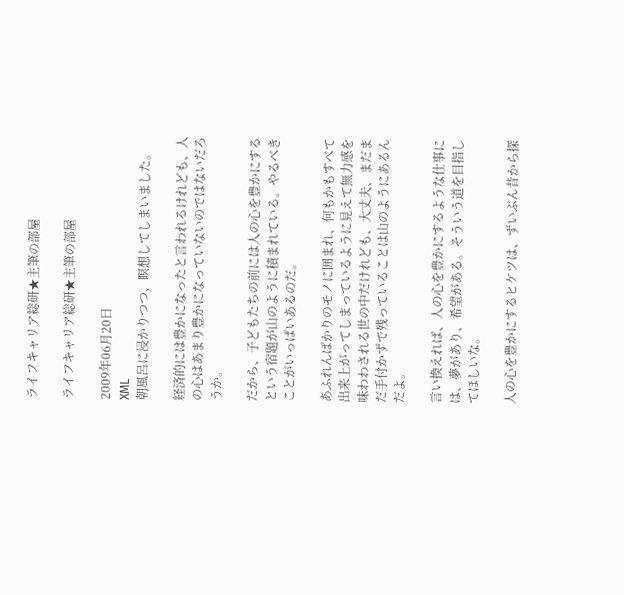ライフキャリア総研★主筆の部屋

ライフキャリア総研★主筆の部屋

2009年06月20日
XML
朝風呂に浸かりつつ、瞑想してしまいました。

経済的には豊かになったと言われるけれども、人の心はあまり豊かになっていないのではないだろうか。

だから、子どもたちの前には人の心を豊かにするという宿題が山のように積まれている。やるべきことがいっぱいあるのだ。

あふれんばかりのモノに囲まれ、何もかもすべて出来上がってしまっているように見えて無力感を味わわされる世の中だけれども、大丈夫、まだまだ手付かずで残っていることは山のようにあるんだよ。

言い換えれば、人の心を豊かにするような仕事には、夢があり、希望がある。そういう道を目指してほしいな。

人の心を豊かにするヒケツは、ずいぶん昔から探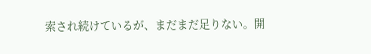索され続けているが、まだまだ足りない。開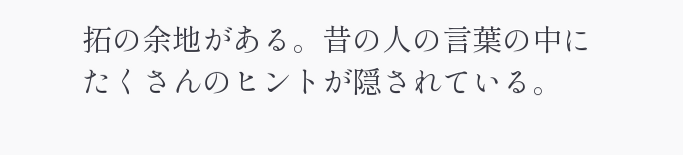拓の余地がある。昔の人の言葉の中にたくさんのヒントが隠されている。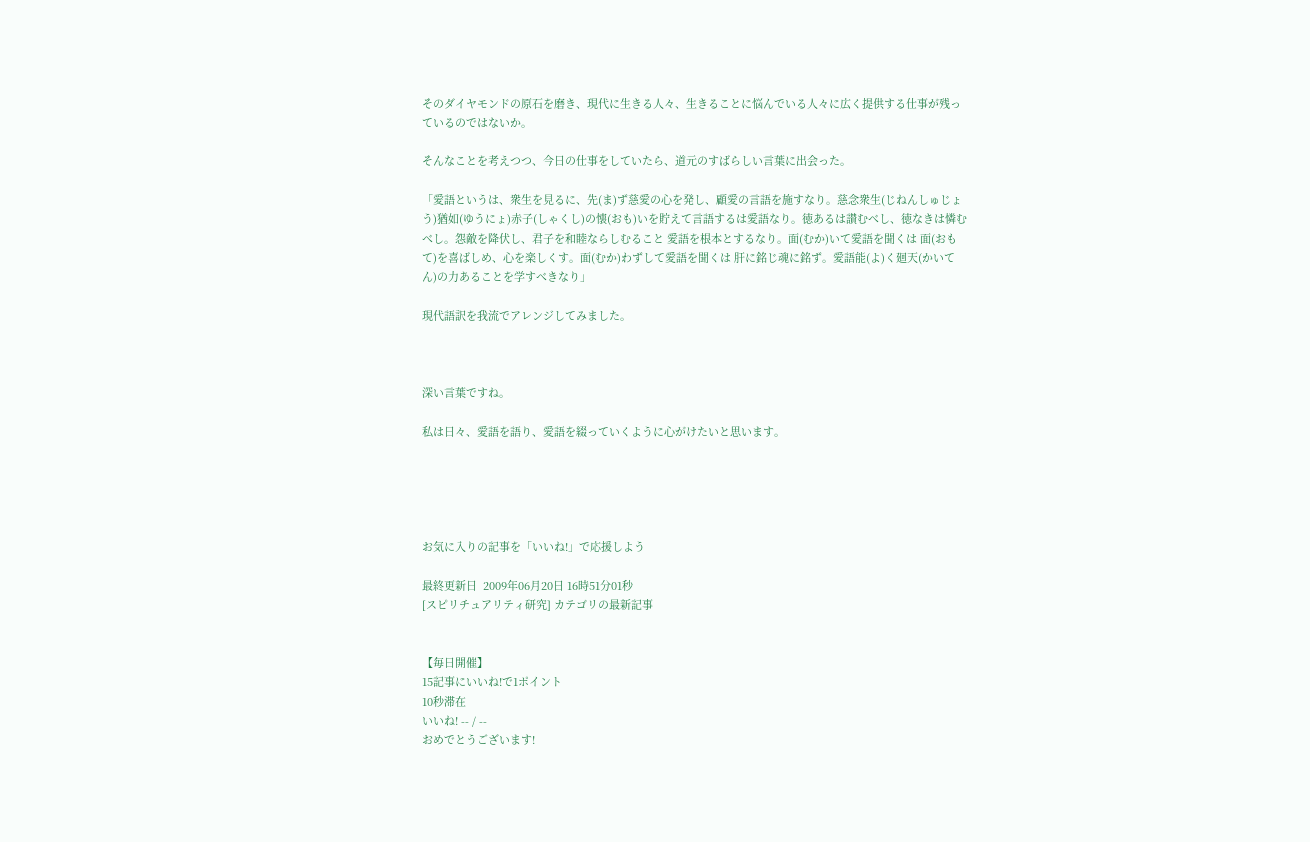そのダイヤモンドの原石を磨き、現代に生きる人々、生きることに悩んでいる人々に広く提供する仕事が残っているのではないか。

そんなことを考えつつ、今日の仕事をしていたら、道元のすばらしい言葉に出会った。

「愛語というは、衆生を見るに、先(ま)ず慈愛の心を発し、顧愛の言語を施すなり。慈念衆生(じねんしゅじょう)猶如(ゆうにょ)赤子(しゃくし)の懐(おも)いを貯えて言語するは愛語なり。徳あるは讃むべし、徳なきは憐むべし。怨敵を降伏し、君子を和睦ならしむること 愛語を根本とするなり。面(むか)いて愛語を聞くは 面(おもて)を喜ばしめ、心を楽しくす。面(むか)わずして愛語を聞くは 肝に銘じ魂に銘ず。愛語能(よ)く廻天(かいてん)の力あることを学すべきなり」

現代語訳を我流でアレンジしてみました。



深い言葉ですね。

私は日々、愛語を語り、愛語を綴っていくように心がけたいと思います。





お気に入りの記事を「いいね!」で応援しよう

最終更新日  2009年06月20日 16時51分01秒
[スピリチュアリティ研究] カテゴリの最新記事


【毎日開催】
15記事にいいね!で1ポイント
10秒滞在
いいね! -- / --
おめでとうございます!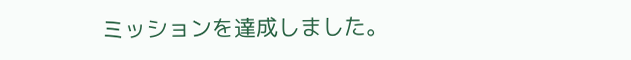ミッションを達成しました。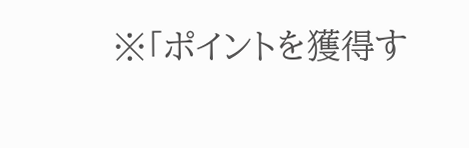※「ポイントを獲得す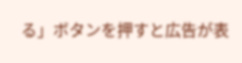る」ボタンを押すと広告が表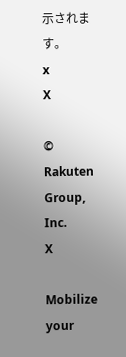示されます。
x
X

© Rakuten Group, Inc.
X

Mobilize your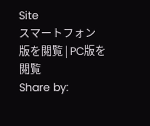Site
スマートフォン版を閲覧 | PC版を閲覧
Share by: